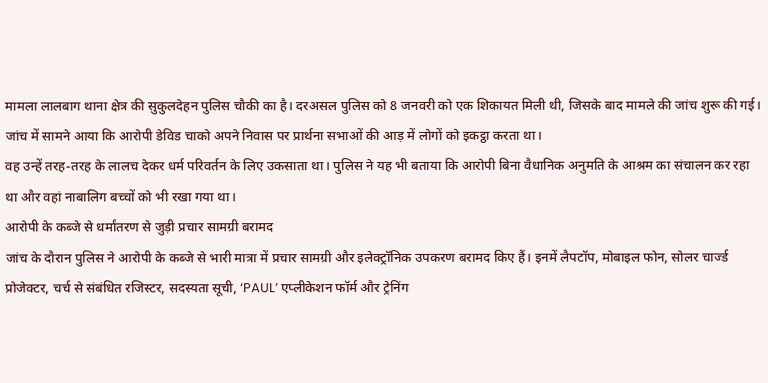मामला लालबाग थाना क्षेत्र की सुकुलदेहन पुलिस चौकी का है। दरअसल पुलिस को 8 जनवरी को एक शिकायत मिली थी, जिसके बाद मामले की जांच शुरू की गई। जांच में सामने आया कि आरोपी डेविड चाको अपने निवास पर प्रार्थना सभाओं की आड़ में लोगों को इकट्ठा करता था।
वह उन्हें तरह-तरह के लालच देकर धर्म परिवर्तन के लिए उकसाता था। पुलिस ने यह भी बताया कि आरोपी बिना वैधानिक अनुमति के आश्रम का संचालन कर रहा था और वहां नाबालिग बच्चों को भी रखा गया था।
आरोपी के कब्जे से धर्मांतरण से जुड़ी प्रचार सामग्री बरामद
जांच के दौरान पुलिस ने आरोपी के कब्जे से भारी मात्रा में प्रचार सामग्री और इलेक्ट्रॉनिक उपकरण बरामद किए हैं। इनमें लैपटॉप, मोबाइल फोन, सोलर चार्ज्ड प्रोजेक्टर, चर्च से संबंधित रजिस्टर, सदस्यता सूची, ‘PAUL’ एप्लीकेशन फॉर्म और ट्रेनिंग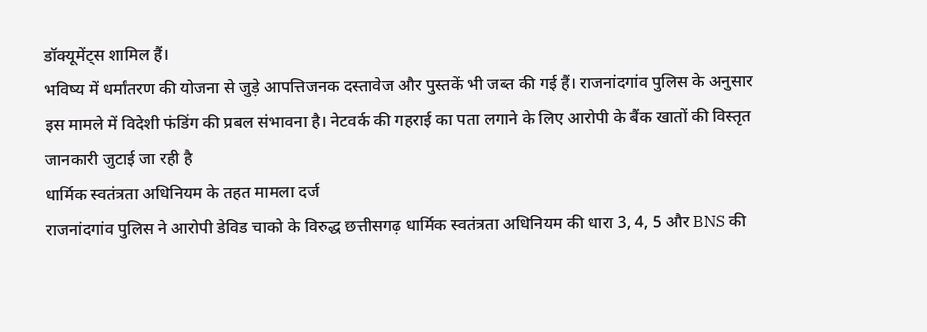डॉक्यूमेंट्स शामिल हैं।
भविष्य में धर्मांतरण की योजना से जुड़े आपत्तिजनक दस्तावेज और पुस्तकें भी जब्त की गई हैं। राजनांदगांव पुलिस के अनुसार इस मामले में विदेशी फंडिंग की प्रबल संभावना है। नेटवर्क की गहराई का पता लगाने के लिए आरोपी के बैंक खातों की विस्तृत जानकारी जुटाई जा रही है
धार्मिक स्वतंत्रता अधिनियम के तहत मामला दर्ज
राजनांदगांव पुलिस ने आरोपी डेविड चाको के विरुद्ध छत्तीसगढ़ धार्मिक स्वतंत्रता अधिनियम की धारा 3, 4, 5 और BNS की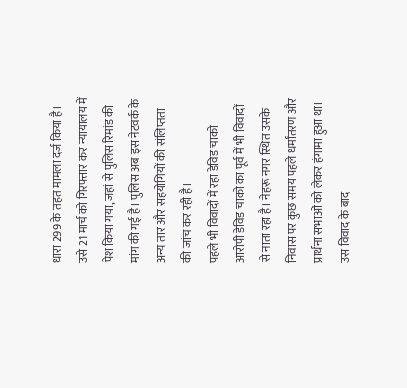धारा 299 के तहत मामला दर्ज किया है। उसे 21 मार्च को गिरफ्तार कर न्यायालय में पेश किया गया, जहां से पुलिस रिमांड की मांग की गई है। पुलिस अब इस नेटवर्क के अन्य तार और सहयोगियों की संलिप्तता की जांच कर रही है।
पहले भी विवादों में रहा डेविड चाको
आरोपी डेविड चाको का पूर्व में भी विवादों से नाता रहा है। नेहरू नगर स्थित उसके निवास पर कुछ समय पहले धर्मांतरण और प्रार्थना सभाओं को लेकर हंगामा हुआ था।
उस विवाद के बाद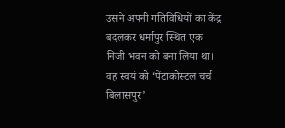उसने अपनी गतिविधियों का केंद्र बदलकर धर्मापुर स्थित एक निजी भवन को बना लिया था। वह स्वयं को ‘पेंटाकोस्टल चर्च बिलासपुर’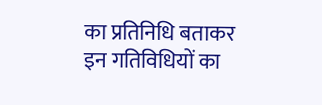का प्रतिनिधि बताकर इन गतिविधियों का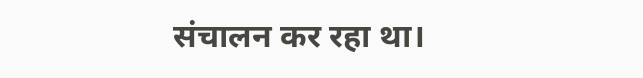संचालन कर रहा था।